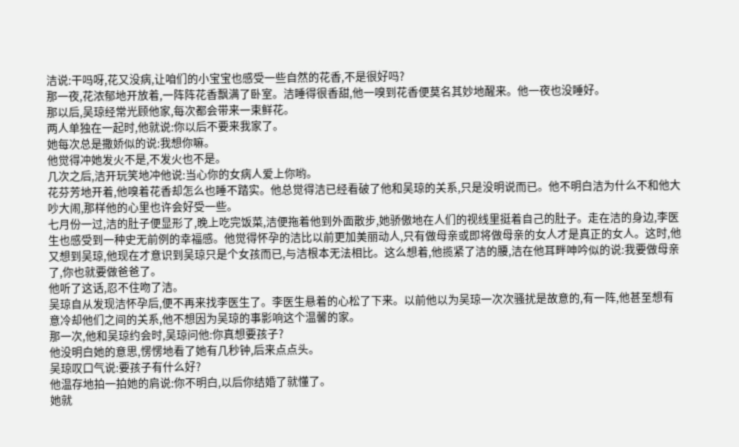洁说:干吗呀,花又没病,让咱们的小宝宝也感受一些自然的花香,不是很好吗?
那一夜,花浓郁地开放着,一阵阵花香飘满了卧室。洁睡得很香甜,他一嗅到花香便莫名其妙地醒来。他一夜也没睡好。
那以后,吴琼经常光顾他家,每次都会带来一束鲜花。
两人单独在一起时,他就说:你以后不要来我家了。
她每次总是撒娇似的说:我想你嘛。
他觉得冲她发火不是,不发火也不是。
几次之后,洁开玩笑地冲他说:当心你的女病人爱上你哟。
花芬芳地开着,他嗅着花香却怎么也睡不踏实。他总觉得洁已经看破了他和吴琼的关系,只是没明说而已。他不明白洁为什么不和他大吵大闹,那样他的心里也许会好受一些。
七月份一过,洁的肚子便显形了,晚上吃完饭菜,洁便拖着他到外面散步,她骄傲地在人们的视线里挺着自己的肚子。走在洁的身边,李医生也感受到一种史无前例的幸福感。他觉得怀孕的洁比以前更加美丽动人,只有做母亲或即将做母亲的女人才是真正的女人。这时,他又想到吴琼,他现在才意识到吴琼只是个女孩而已,与洁根本无法相比。这么想着,他揽紧了洁的腰,洁在他耳畔呻吟似的说:我要做母亲了,你也就要做爸爸了。
他听了这话,忍不住吻了洁。
吴琼自从发现洁怀孕后,便不再来找李医生了。李医生悬着的心松了下来。以前他以为吴琼一次次骚扰是故意的,有一阵,他甚至想有意冷却他们之间的关系,他不想因为吴琼的事影响这个温馨的家。
那一次,他和吴琼约会时,吴琼问他:你真想要孩子?
他没明白她的意思,愣愣地看了她有几秒钟,后来点点头。
吴琼叹口气说:要孩子有什么好?
他温存地拍一拍她的肩说:你不明白,以后你结婚了就懂了。
她就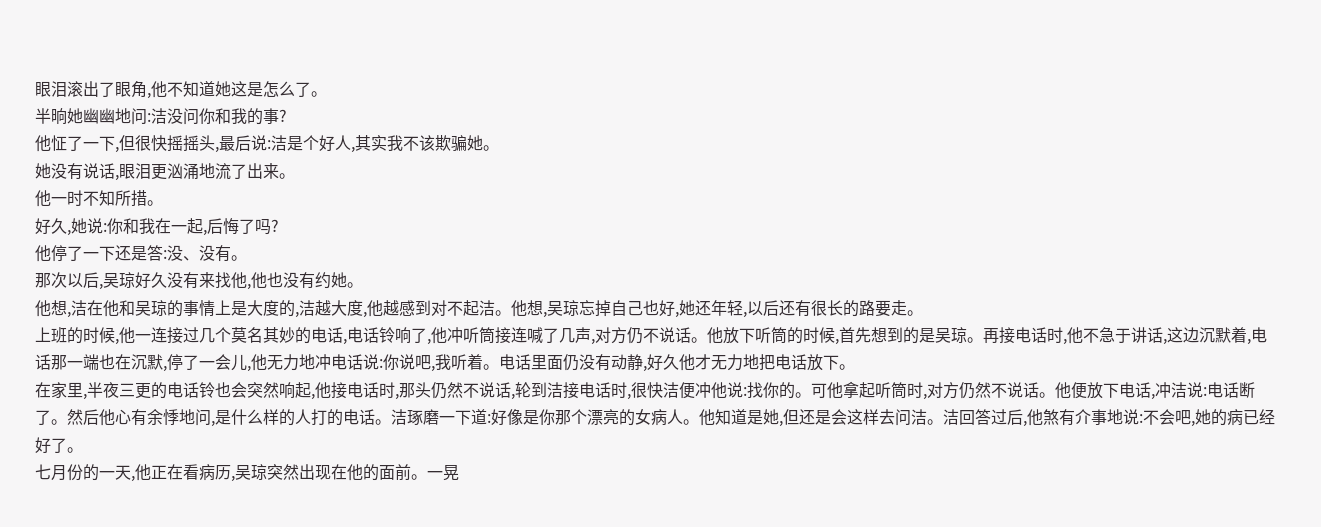眼泪滚出了眼角,他不知道她这是怎么了。
半晌她幽幽地问:洁没问你和我的事?
他怔了一下,但很快摇摇头,最后说:洁是个好人,其实我不该欺骗她。
她没有说话,眼泪更汹涌地流了出来。
他一时不知所措。
好久,她说:你和我在一起,后悔了吗?
他停了一下还是答:没、没有。
那次以后,吴琼好久没有来找他,他也没有约她。
他想,洁在他和吴琼的事情上是大度的,洁越大度,他越感到对不起洁。他想,吴琼忘掉自己也好,她还年轻,以后还有很长的路要走。
上班的时候,他一连接过几个莫名其妙的电话,电话铃响了,他冲听筒接连喊了几声,对方仍不说话。他放下听筒的时候,首先想到的是吴琼。再接电话时,他不急于讲话,这边沉默着,电话那一端也在沉默,停了一会儿,他无力地冲电话说:你说吧,我听着。电话里面仍没有动静,好久他才无力地把电话放下。
在家里,半夜三更的电话铃也会突然响起,他接电话时,那头仍然不说话,轮到洁接电话时,很快洁便冲他说:找你的。可他拿起听筒时,对方仍然不说话。他便放下电话,冲洁说:电话断了。然后他心有余悸地问,是什么样的人打的电话。洁琢磨一下道:好像是你那个漂亮的女病人。他知道是她,但还是会这样去问洁。洁回答过后,他煞有介事地说:不会吧,她的病已经好了。
七月份的一天,他正在看病历,吴琼突然出现在他的面前。一晃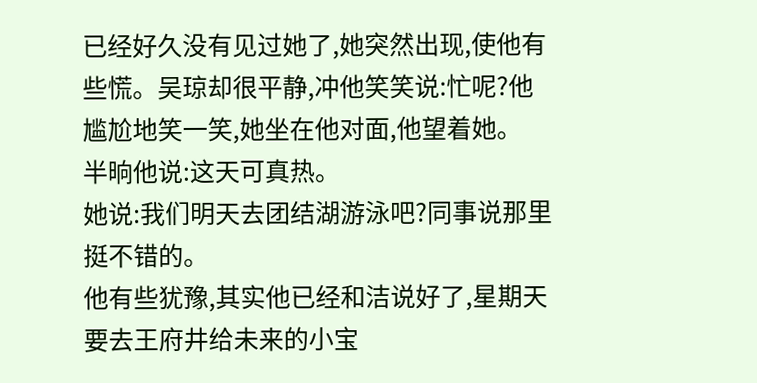已经好久没有见过她了,她突然出现,使他有些慌。吴琼却很平静,冲他笑笑说:忙呢?他尴尬地笑一笑,她坐在他对面,他望着她。
半晌他说:这天可真热。
她说:我们明天去团结湖游泳吧?同事说那里挺不错的。
他有些犹豫,其实他已经和洁说好了,星期天要去王府井给未来的小宝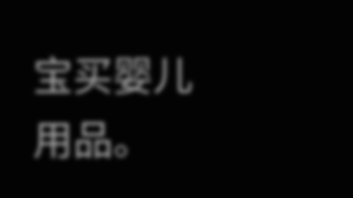宝买婴儿用品。